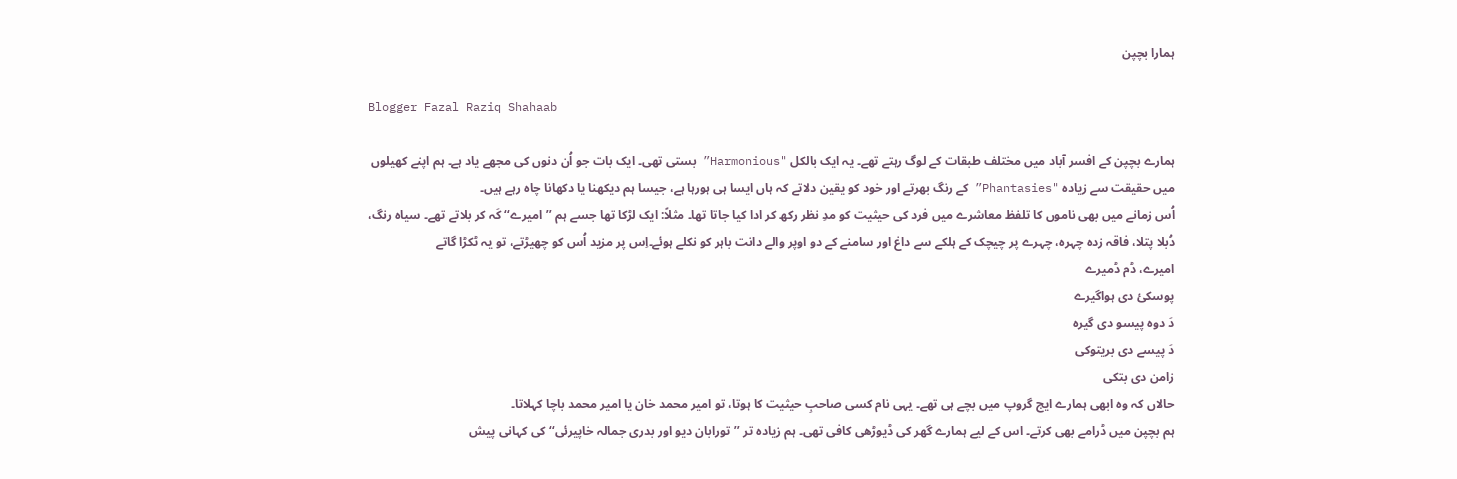ہمارا بچپن

Blogger Fazal Raziq Shahaab

ہمارے بچپن کے افسر آباد میں مختلف طبقات کے لوگ رہتے تھے۔ یہ ایک بالکل "Harmonious” بستی تھی۔ ایک بات جو اُن دنوں کی مجھے یاد ہے۔ ہم اپنے کھیلوں میں حقیقت سے زیادہ "Phantasies” کے رنگ بھرتے اور خود کو یقین دلاتے کہ ہاں ایسا ہی ہورہا ہے، جیسا ہم دیکھنا یا دکھانا چاہ رہے ہیں۔
اُس زمانے میں بھی ناموں کا تلفظ معاشرے میں فرد کی حیثیت کو مدِ نظر رکھ کر ادا کیا جاتا تھا۔ مثلاً: ایک لڑکا تھا جسے ہم ’’امیرے‘‘ کَہ کر بلاتے تھے۔ سیاہ رنگ، دُبلا پتلا، فاقہ زدہ چہرہ، چہرے پر چیچک کے ہلکے سے داغ اور سامنے کے دو اوپر والے دانت باہر کو نکلے ہوئے۔اِس پر مزید اُس کو چھیڑتے، تو یہ ٹکڑا گاتے
امیرے، ڈم ڈمیرے
پوسکئ دی ہواگیرے
دَ دوہ پیسو دی گیرہ
دَ پیسے دی بریتوکی
زامن دی بتکی
حالاں کہ وہ ابھی ہمارے ایج گروپ میں بچے ہی تھے۔ یہی نام کسی صاحبِ حیثیت کا ہوتا، تو امیر محمد خان یا امیر محمد باچا کہلاتا۔
ہم بچپن میں ڈرامے بھی کرتے۔ اس کے لیے ہمارے گھر کی ڈیوڑھی کافی تھی۔ ہم زیادہ تر ’’تورابان دیو اور بدری جمالہ خاپیرئی‘‘ کی کہانی پیش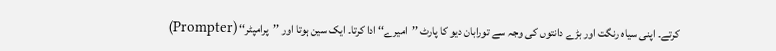کرتے۔ اپنی سیاہ رنگت اور بڑے دانتوں کی وجہ سے تورابان دیو کا پارٹ ’’امیرے‘‘ ادا کرتا۔ ایک سین ہوتا اور ’’پرامپٹر‘‘ (Prompter)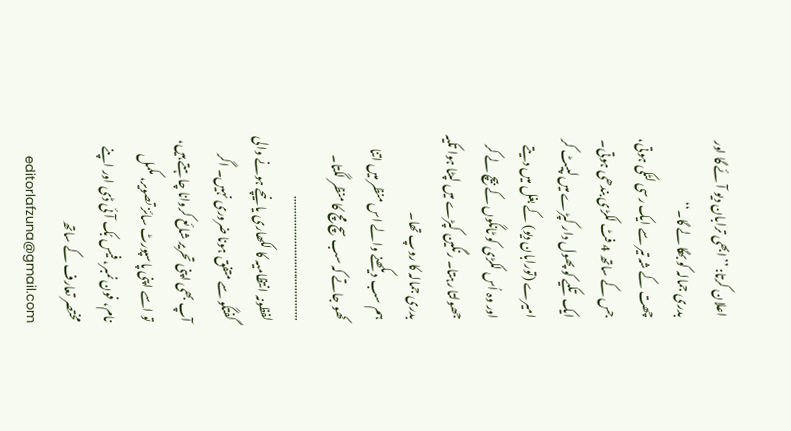اعلان کرتا: ’’ابھی ترابان دیو آئے گا اور بدری جمالہ کو بھگا لے گا۔‘‘
چھت کے شہ تیر سے ایک رسی لٹکی ہوتی، جس کے ساتھ 4 فٹ لکڑی بندھی ہوتی۔ ایک تکیے کو پھول دار کپڑے میں لپیٹ کر امیرے (تورابان دیو) کے بغل میں دیتے اور وہ اُس لکڑی کو ٹانگوں کے بیچ لے کر جھولتا رہتا۔ رنگین کپڑے میں لپٹا ہوا تکیہ بدری جمالہ کا روپ تھا۔
ہم سب دیکھنے والے اس منظر میں اتنا کھو جاتے کہ سب سچ مچ کا منظر لگتا۔
……………………………………
لفظونہ انتظامیہ کا لکھاری یا نیچے ہونے والی گفتگو سے متفق ہونا ضروری نہیں۔ اگر آپ بھی اپنی تحریر شائع کروانا چاہتے ہیں، تو اسے اپنی پاسپورٹ سائز تصویر، مکمل نام، فون نمبر، فیس بُک آئی ڈی اور اپنے مختصر تعارف کے ساتھ editorlafzuna@gmail.com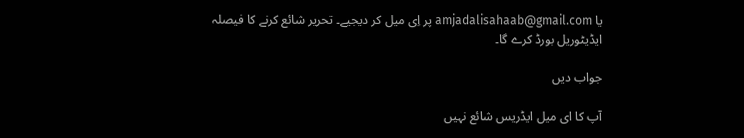یا amjadalisahaab@gmail.com پر اِی میل کر دیجیے۔ تحریر شائع کرنے کا فیصلہ ایڈیٹوریل بورڈ کرے گا۔

جواب دیں

آپ کا ای میل ایڈریس شائع نہیں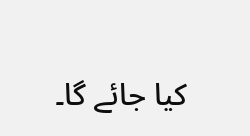کیا جائے گا۔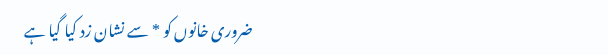ضروری خانوں کو * سے نشان زد کیا گیا ہے